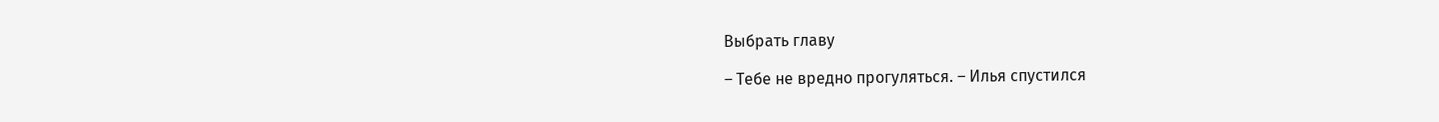Выбрать главу

– Тебе не вредно прогуляться. – Илья спустился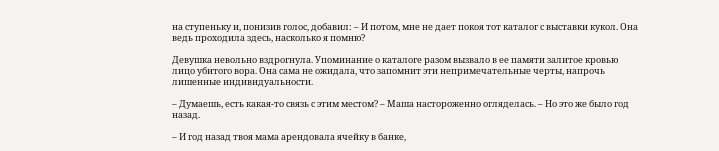на ступеньку и, понизив голос, добавил: – И потом, мне не дает покоя тот каталог с выставки кукол. Она ведь проходила здесь, насколько я помню?

Девушка невольно вздрогнула. Упоминание о каталоге разом вызвало в ее памяти залитое кровью лицо убитого вора. Она сама не ожидала, что запомнит эти непримечательные черты, напрочь лишенные индивидуальности.

– Думаешь, есть какая-то связь с этим местом? – Маша настороженно огляделась. – Но это же было год назад.

– И год назад твоя мама арендовала ячейку в банке,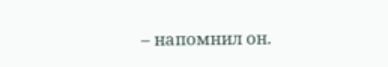– напомнил он.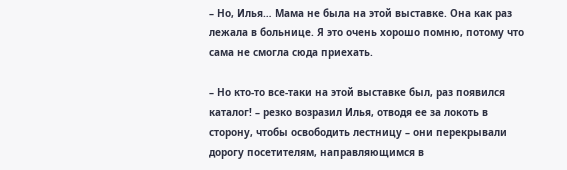– Но, Илья… Мама не была на этой выставке. Она как раз лежала в больнице. Я это очень хорошо помню, потому что сама не смогла сюда приехать.

– Но кто-то все-таки на этой выставке был, раз появился каталог! – резко возразил Илья, отводя ее за локоть в сторону, чтобы освободить лестницу – они перекрывали дорогу посетителям, направляющимся в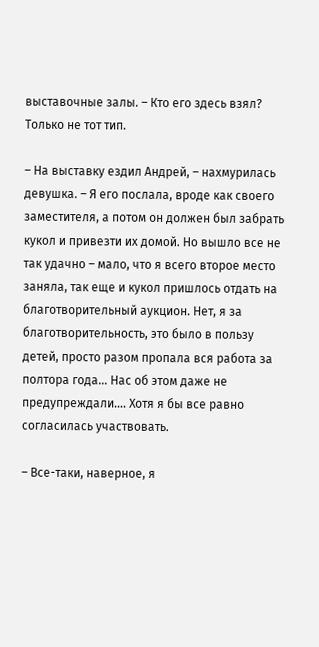выставочные залы. – Кто его здесь взял? Только не тот тип.

– На выставку ездил Андрей, – нахмурилась девушка. – Я его послала, вроде как своего заместителя, а потом он должен был забрать кукол и привезти их домой. Но вышло все не так удачно – мало, что я всего второе место заняла, так еще и кукол пришлось отдать на благотворительный аукцион. Нет, я за благотворительность, это было в пользу детей, просто разом пропала вся работа за полтора года… Нас об этом даже не предупреждали…. Хотя я бы все равно согласилась участвовать.

– Все-таки, наверное, я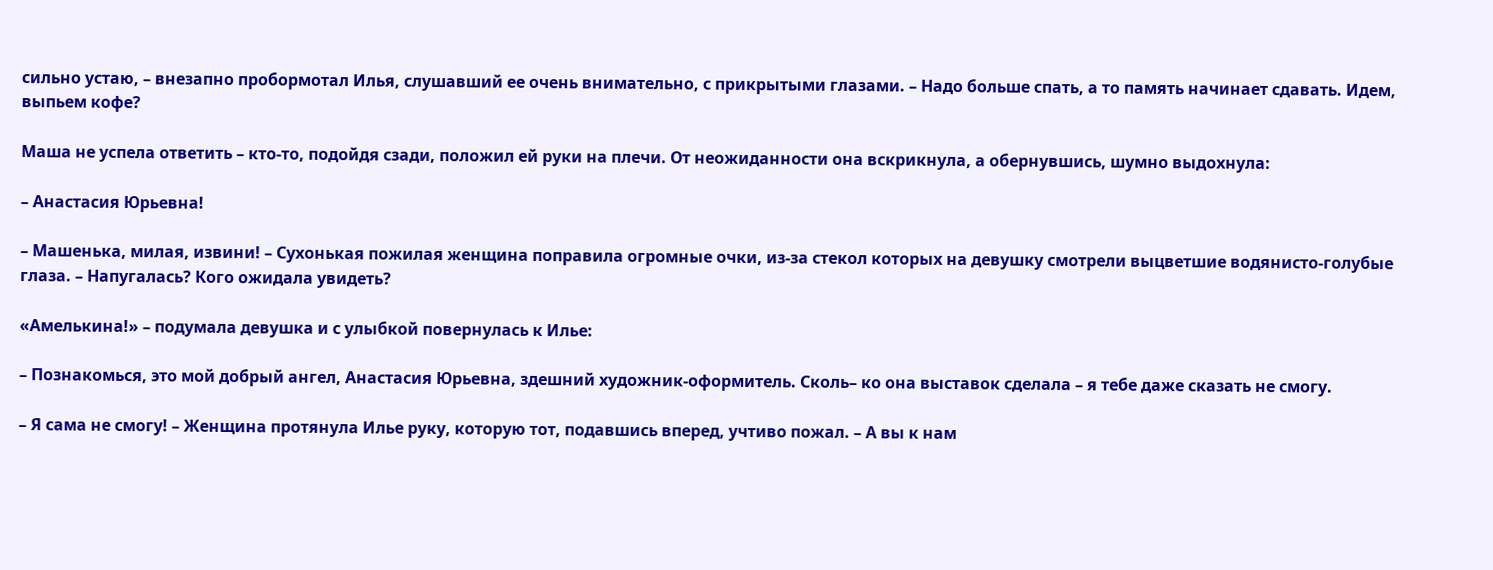сильно устаю, – внезапно пробормотал Илья, слушавший ее очень внимательно, с прикрытыми глазами. – Надо больше спать, а то память начинает сдавать. Идем, выпьем кофе?

Маша не успела ответить – кто-то, подойдя сзади, положил ей руки на плечи. От неожиданности она вскрикнула, а обернувшись, шумно выдохнула:

– Анастасия Юрьевна!

– Машенька, милая, извини! – Сухонькая пожилая женщина поправила огромные очки, из-за стекол которых на девушку смотрели выцветшие водянисто-голубые глаза. – Напугалась? Кого ожидала увидеть?

«Амелькина!» – подумала девушка и с улыбкой повернулась к Илье:

– Познакомься, это мой добрый ангел, Анастасия Юрьевна, здешний художник-оформитель. Сколь– ко она выставок сделала – я тебе даже сказать не смогу.

– Я сама не смогу! – Женщина протянула Илье руку, которую тот, подавшись вперед, учтиво пожал. – А вы к нам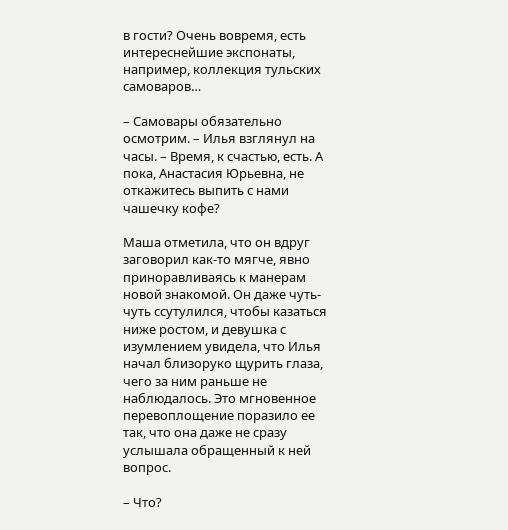в гости? Очень вовремя, есть интереснейшие экспонаты, например, коллекция тульских самоваров…

– Самовары обязательно осмотрим. – Илья взглянул на часы. – Время, к счастью, есть. А пока, Анастасия Юрьевна, не откажитесь выпить с нами чашечку кофе?

Маша отметила, что он вдруг заговорил как-то мягче, явно приноравливаясь к манерам новой знакомой. Он даже чуть-чуть ссутулился, чтобы казаться ниже ростом, и девушка с изумлением увидела, что Илья начал близоруко щурить глаза, чего за ним раньше не наблюдалось. Это мгновенное перевоплощение поразило ее так, что она даже не сразу услышала обращенный к ней вопрос.

– Что?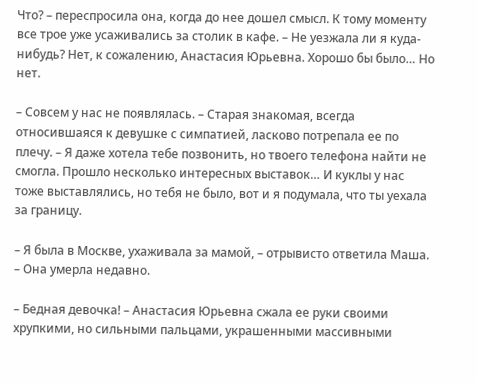Что? – переспросила она, когда до нее дошел смысл. К тому моменту все трое уже усаживались за столик в кафе. – Не уезжала ли я куда-нибудь? Нет, к сожалению, Анастасия Юрьевна. Хорошо бы было… Но нет.

– Совсем у нас не появлялась. – Старая знакомая, всегда относившаяся к девушке с симпатией, ласково потрепала ее по плечу. – Я даже хотела тебе позвонить, но твоего телефона найти не смогла. Прошло несколько интересных выставок… И куклы у нас тоже выставлялись, но тебя не было, вот и я подумала, что ты уехала за границу.

– Я была в Москве, ухаживала за мамой, – отрывисто ответила Маша. – Она умерла недавно.

– Бедная девочка! – Анастасия Юрьевна сжала ее руки своими хрупкими, но сильными пальцами, украшенными массивными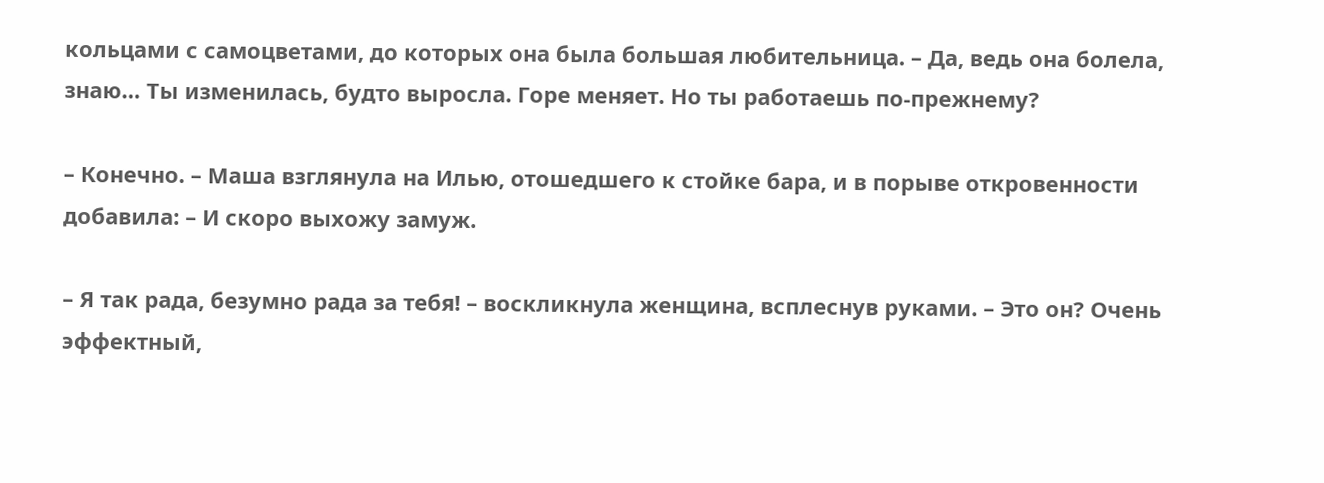кольцами с самоцветами, до которых она была большая любительница. – Да, ведь она болела, знаю… Ты изменилась, будто выросла. Горе меняет. Но ты работаешь по-прежнему?

– Конечно. – Маша взглянула на Илью, отошедшего к стойке бара, и в порыве откровенности добавила: – И скоро выхожу замуж.

– Я так рада, безумно рада за тебя! – воскликнула женщина, всплеснув руками. – Это он? Очень эффектный,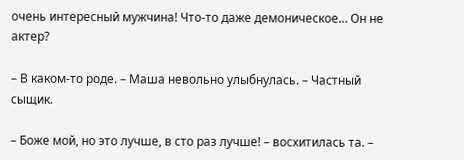очень интересный мужчина! Что-то даже демоническое… Он не актер?

– В каком-то роде. – Маша невольно улыбнулась. – Частный сыщик.

– Боже мой, но это лучше, в сто раз лучше! – восхитилась та. –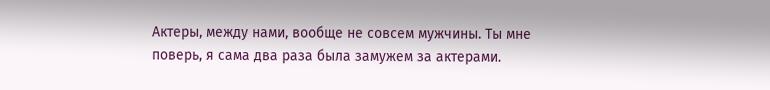Актеры, между нами, вообще не совсем мужчины. Ты мне поверь, я сама два раза была замужем за актерами.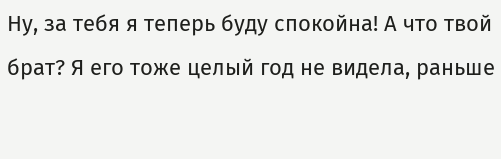Ну, за тебя я теперь буду спокойна! А что твой брат? Я его тоже целый год не видела, раньше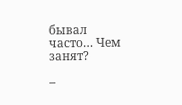бывал часто… Чем занят?

–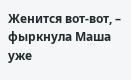Женится вот-вот, – фыркнула Маша уже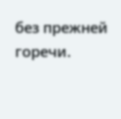без прежней горечи.